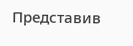Представив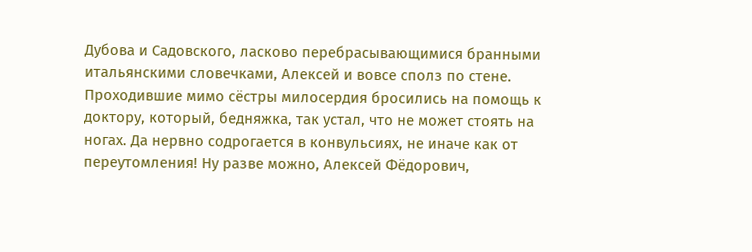Дубова и Садовского, ласково перебрасывающимися бранными итальянскими словечками, Алексей и вовсе сполз по стене.
Проходившие мимо сёстры милосердия бросились на помощь к доктору, который, бедняжка, так устал, что не может стоять на ногах. Да нервно содрогается в конвульсиях, не иначе как от переутомления! Ну разве можно, Алексей Фёдорович,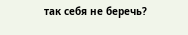так себя не беречь?